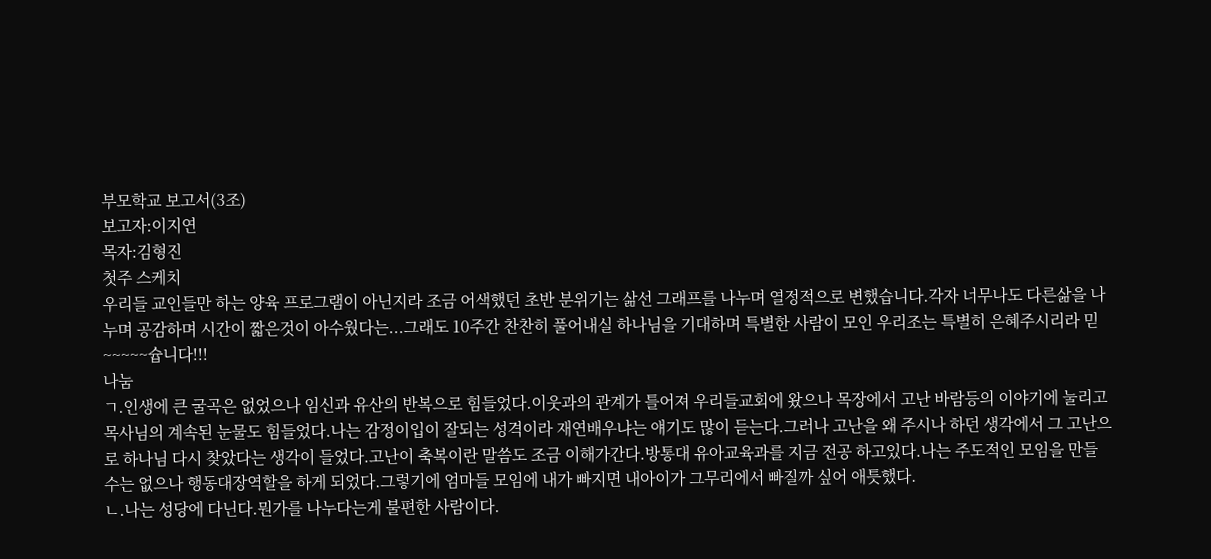부모학교 보고서(3조)
보고자:이지연
목자:김형진
첫주 스케치
우리들 교인들만 하는 양육 프로그램이 아닌지라 조금 어색했던 초반 분위기는 삶선 그래프를 나누며 열정적으로 변했습니다.각자 너무나도 다른삶을 나누며 공감하며 시간이 짧은것이 아수웠다는...그래도 10주간 찬찬히 풀어내실 하나님을 기대하며 특별한 사람이 모인 우리조는 특별히 은혜주시리라 믿~~~~~슙니다!!!
나눔
ㄱ.인생에 큰 굴곡은 없었으나 임신과 유산의 반복으로 힘들었다.이웃과의 관계가 틀어져 우리들교회에 왔으나 목장에서 고난 바람등의 이야기에 눌리고 목사님의 계속된 눈물도 힘들었다.나는 감정이입이 잘되는 성격이라 재연배우냐는 얘기도 많이 듣는다.그러나 고난을 왜 주시나 하던 생각에서 그 고난으로 하나님 다시 찾았다는 생각이 들었다.고난이 축복이란 말씀도 조금 이해가간다.방통대 유아교육과를 지금 전공 하고있다.나는 주도적인 모임을 만들수는 없으나 행동대장역할을 하게 되었다.그렇기에 엄마들 모임에 내가 빠지면 내아이가 그무리에서 빠질까 싶어 애틋했다.
ㄴ.나는 성당에 다닌다.뭔가를 나누다는게 불편한 사람이다.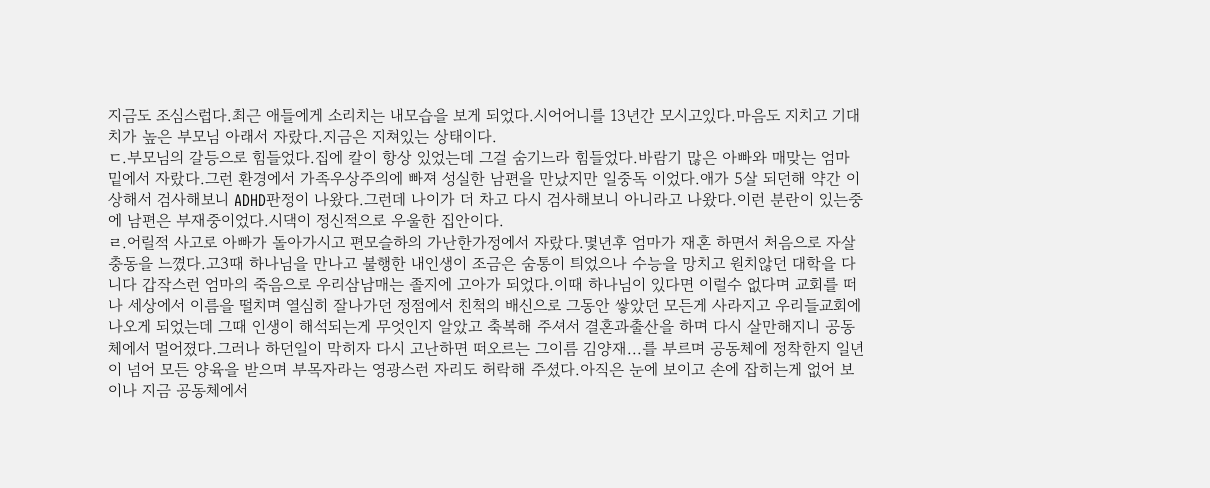지금도 조심스럽다.최근 애들에게 소리치는 내모습을 보게 되었다.시어어니를 13년간 모시고있다.마음도 지치고 기대치가 높은 부모님 아래서 자랐다.지금은 지쳐있는 상태이다.
ㄷ.부모님의 갈등으로 힘들었다.집에 칼이 항상 있었는데 그걸 숨기느라 힘들었다.바람기 많은 아빠와 매맞는 엄마 밑에서 자랐다.그런 환경에서 가족우상주의에 빠져 성실한 남편을 만났지만 일중독 이었다.애가 5살 되던해 약간 이상해서 검사해보니 ADHD판정이 나왔다.그런데 나이가 더 차고 다시 검사해보니 아니라고 나왔다.이런 분란이 있는중에 남편은 부재중이었다.시댁이 정신적으로 우울한 집안이다.
ㄹ.어릴적 사고로 아빠가 돌아가시고 편모슬하의 가난한가정에서 자랐다.몇년후 엄마가 재혼 하면서 처음으로 자살충동을 느꼈다.고3때 하나님을 만나고 불행한 내인생이 조금은 숨통이 틔었으나 수능을 망치고 원치않던 대학을 다니다 갑작스런 엄마의 죽음으로 우리삼남매는 졸지에 고아가 되었다.이때 하나님이 있다면 이럴수 없다며 교회를 떠나 세상에서 이름을 떨치며 열심히 잘나가던 정점에서 친척의 배신으로 그동안 쌓았던 모든게 사라지고 우리들교회에 나오게 되었는데 그때 인생이 해석되는게 무엇인지 알았고 축복해 주셔서 결혼과출산을 하며 다시 살만해지니 공동체에서 멀어졌다.그러나 하던일이 막히자 다시 고난하면 떠오르는 그이름 김양재...를 부르며 공동체에 정착한지 일년이 넘어 모든 양육을 받으며 부목자라는 영광스런 자리도 허락해 주셨다.아직은 눈에 보이고 손에 잡히는게 없어 보이나 지금 공동체에서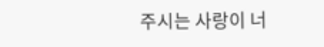주시는 사랑이 너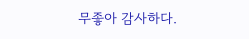무좋아 감사하다.